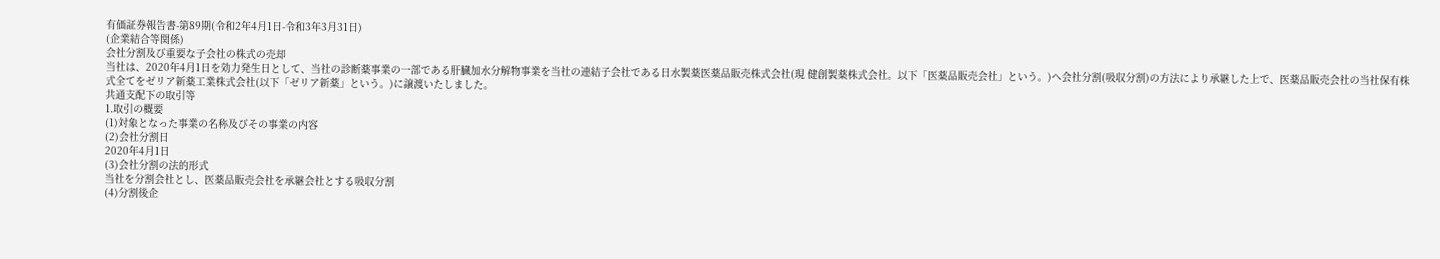有価証券報告書-第89期(令和2年4月1日-令和3年3月31日)
(企業結合等関係)
会社分割及び重要な子会社の株式の売却
当社は、2020年4月1日を効力発生日として、当社の診断薬事業の一部である肝臓加水分解物事業を当社の連結子会社である日水製薬医薬品販売株式会社(現 健創製薬株式会社。以下「医薬品販売会社」という。)へ会社分割(吸収分割)の方法により承継した上で、医薬品販売会社の当社保有株式全てをゼリア新薬工業株式会社(以下「ゼリア新薬」という。)に譲渡いたしました。
共通支配下の取引等
1.取引の概要
(1)対象となった事業の名称及びその事業の内容
(2)会社分割日
2020年4月1日
(3)会社分割の法的形式
当社を分割会社とし、医薬品販売会社を承継会社とする吸収分割
(4)分割後企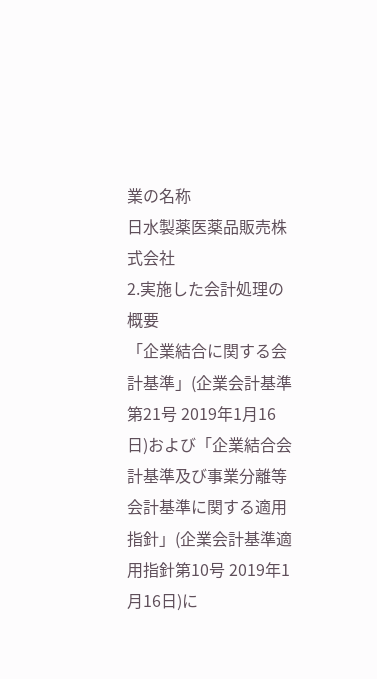業の名称
日水製薬医薬品販売株式会社
2.実施した会計処理の概要
「企業結合に関する会計基準」(企業会計基準第21号 2019年1月16日)および「企業結合会計基準及び事業分離等会計基準に関する適用指針」(企業会計基準適用指針第10号 2019年1月16日)に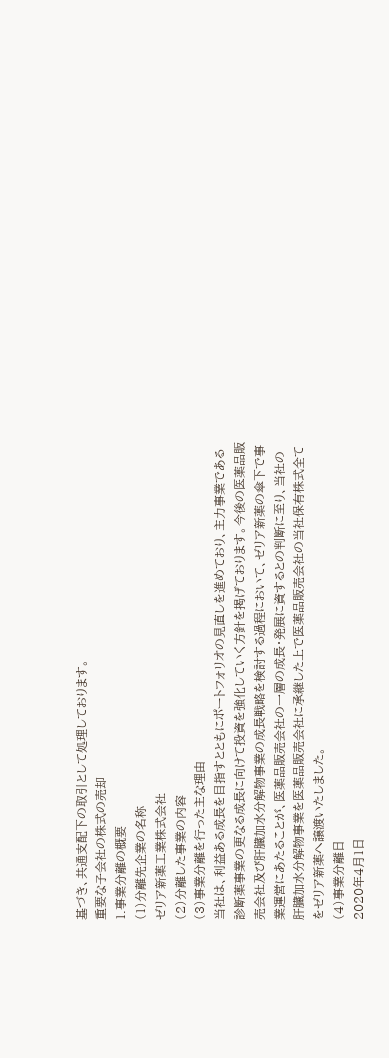基づき、共通支配下の取引として処理しております。
重要な子会社の株式の売却
1.事業分離の概要
(1)分離先企業の名称
ゼリア新薬工業株式会社
(2)分離した事業の内容
(3)事業分離を行った主な理由
当社は、利益ある成長を目指すとともにポートフォリオの見直しを進めており、主力事業である診断薬事業の更なる成長に向けて投資を強化していく方針を掲げております。今後の医薬品販売会社及び肝臓加水分解物事業の成長戦略を検討する過程において、ゼリア新薬の傘下で事業運営にあたることが、医薬品販売会社の一層の成長・発展に資するとの判断に至り、当社の肝臓加水分解物事業を医薬品販売会社に承継した上で医薬品販売会社の当社保有株式全てをゼリア新薬へ譲渡いたしました。
(4)事業分離日
2020年4月1日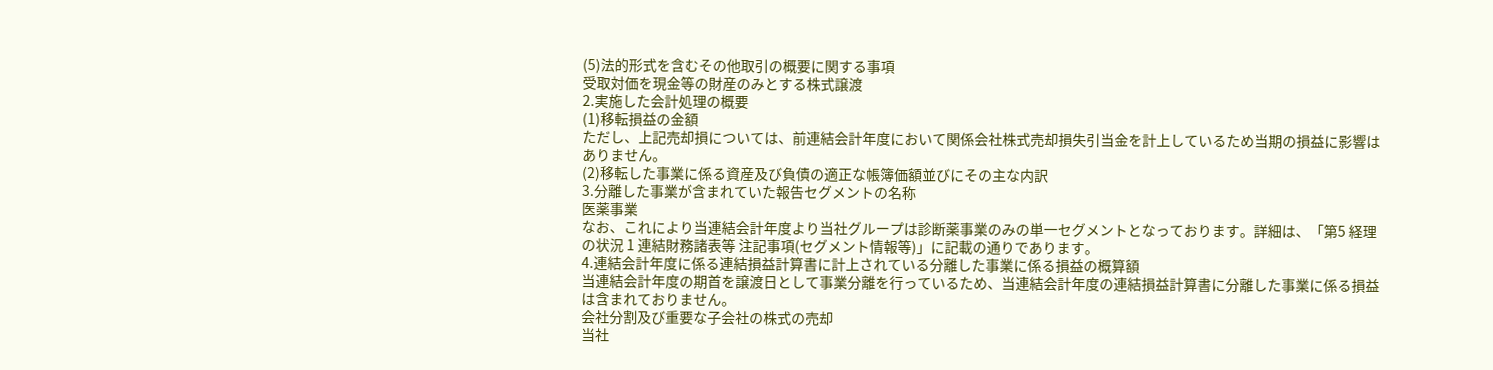(5)法的形式を含むその他取引の概要に関する事項
受取対価を現金等の財産のみとする株式譲渡
2.実施した会計処理の概要
(1)移転損益の金額
ただし、上記売却損については、前連結会計年度において関係会社株式売却損失引当金を計上しているため当期の損益に影響はありません。
(2)移転した事業に係る資産及び負債の適正な帳簿価額並びにその主な内訳
3.分離した事業が含まれていた報告セグメントの名称
医薬事業
なお、これにより当連結会計年度より当社グループは診断薬事業のみの単一セグメントとなっております。詳細は、「第5 経理の状況 1 連結財務諸表等 注記事項(セグメント情報等)」に記載の通りであります。
4.連結会計年度に係る連結損益計算書に計上されている分離した事業に係る損益の概算額
当連結会計年度の期首を譲渡日として事業分離を行っているため、当連結会計年度の連結損益計算書に分離した事業に係る損益は含まれておりません。
会社分割及び重要な子会社の株式の売却
当社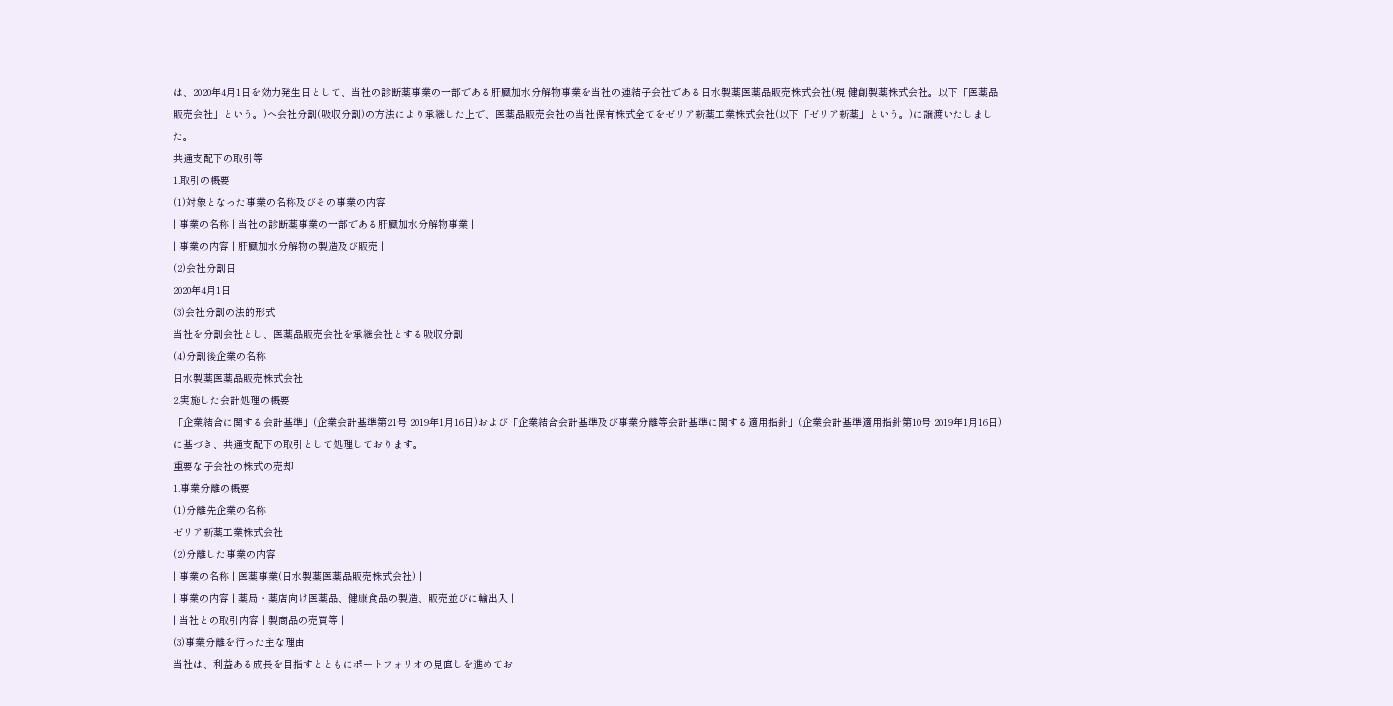は、2020年4月1日を効力発生日として、当社の診断薬事業の一部である肝臓加水分解物事業を当社の連結子会社である日水製薬医薬品販売株式会社(現 健創製薬株式会社。以下「医薬品販売会社」という。)へ会社分割(吸収分割)の方法により承継した上で、医薬品販売会社の当社保有株式全てをゼリア新薬工業株式会社(以下「ゼリア新薬」という。)に譲渡いたしました。
共通支配下の取引等
1.取引の概要
(1)対象となった事業の名称及びその事業の内容
| 事業の名称 | 当社の診断薬事業の一部である肝臓加水分解物事業 |
| 事業の内容 | 肝臓加水分解物の製造及び販売 |
(2)会社分割日
2020年4月1日
(3)会社分割の法的形式
当社を分割会社とし、医薬品販売会社を承継会社とする吸収分割
(4)分割後企業の名称
日水製薬医薬品販売株式会社
2.実施した会計処理の概要
「企業結合に関する会計基準」(企業会計基準第21号 2019年1月16日)および「企業結合会計基準及び事業分離等会計基準に関する適用指針」(企業会計基準適用指針第10号 2019年1月16日)に基づき、共通支配下の取引として処理しております。
重要な子会社の株式の売却
1.事業分離の概要
(1)分離先企業の名称
ゼリア新薬工業株式会社
(2)分離した事業の内容
| 事業の名称 | 医薬事業(日水製薬医薬品販売株式会社) |
| 事業の内容 | 薬局・薬店向け医薬品、健康食品の製造、販売並びに輸出入 |
| 当社との取引内容 | 製商品の売買等 |
(3)事業分離を行った主な理由
当社は、利益ある成長を目指すとともにポートフォリオの見直しを進めてお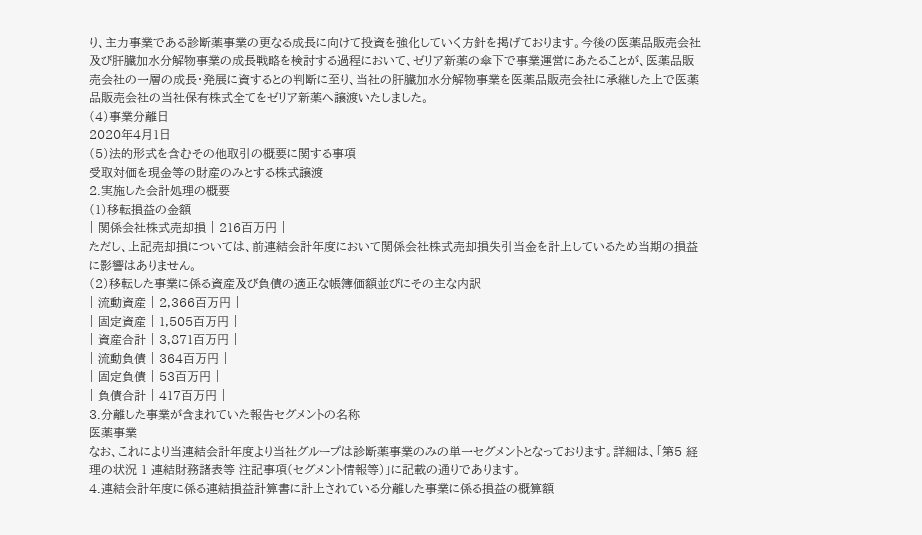り、主力事業である診断薬事業の更なる成長に向けて投資を強化していく方針を掲げております。今後の医薬品販売会社及び肝臓加水分解物事業の成長戦略を検討する過程において、ゼリア新薬の傘下で事業運営にあたることが、医薬品販売会社の一層の成長・発展に資するとの判断に至り、当社の肝臓加水分解物事業を医薬品販売会社に承継した上で医薬品販売会社の当社保有株式全てをゼリア新薬へ譲渡いたしました。
(4)事業分離日
2020年4月1日
(5)法的形式を含むその他取引の概要に関する事項
受取対価を現金等の財産のみとする株式譲渡
2.実施した会計処理の概要
(1)移転損益の金額
| 関係会社株式売却損 | 216百万円 |
ただし、上記売却損については、前連結会計年度において関係会社株式売却損失引当金を計上しているため当期の損益に影響はありません。
(2)移転した事業に係る資産及び負債の適正な帳簿価額並びにその主な内訳
| 流動資産 | 2,366百万円 |
| 固定資産 | 1,505百万円 |
| 資産合計 | 3,871百万円 |
| 流動負債 | 364百万円 |
| 固定負債 | 53百万円 |
| 負債合計 | 417百万円 |
3.分離した事業が含まれていた報告セグメントの名称
医薬事業
なお、これにより当連結会計年度より当社グループは診断薬事業のみの単一セグメントとなっております。詳細は、「第5 経理の状況 1 連結財務諸表等 注記事項(セグメント情報等)」に記載の通りであります。
4.連結会計年度に係る連結損益計算書に計上されている分離した事業に係る損益の概算額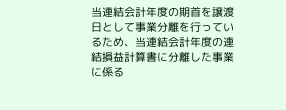当連結会計年度の期首を譲渡日として事業分離を行っているため、当連結会計年度の連結損益計算書に分離した事業に係る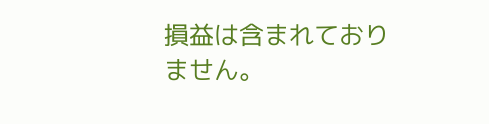損益は含まれておりません。